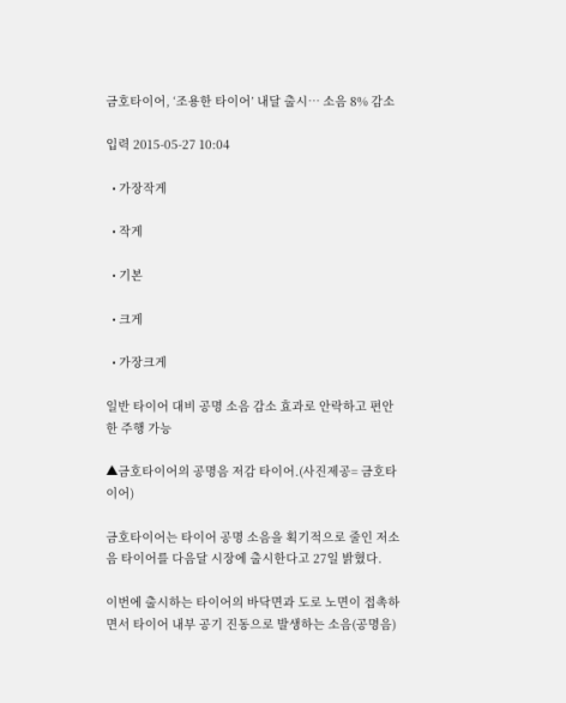금호타이어, ‘조용한 타이어’ 내달 출시… 소음 8% 감소

입력 2015-05-27 10:04

  • 가장작게

  • 작게

  • 기본

  • 크게

  • 가장크게

일반 타이어 대비 공명 소음 감소 효과로 안락하고 편안한 주행 가능

▲금호타이어의 공명음 저감 타이어.(사진제공= 금호타이어)

금호타이어는 타이어 공명 소음을 획기적으로 줄인 저소음 타이어를 다음달 시장에 출시한다고 27일 밝혔다.

이번에 출시하는 타이어의 바닥면과 도로 노면이 접촉하면서 타이어 내부 공기 진동으로 발생하는 소음(공명음)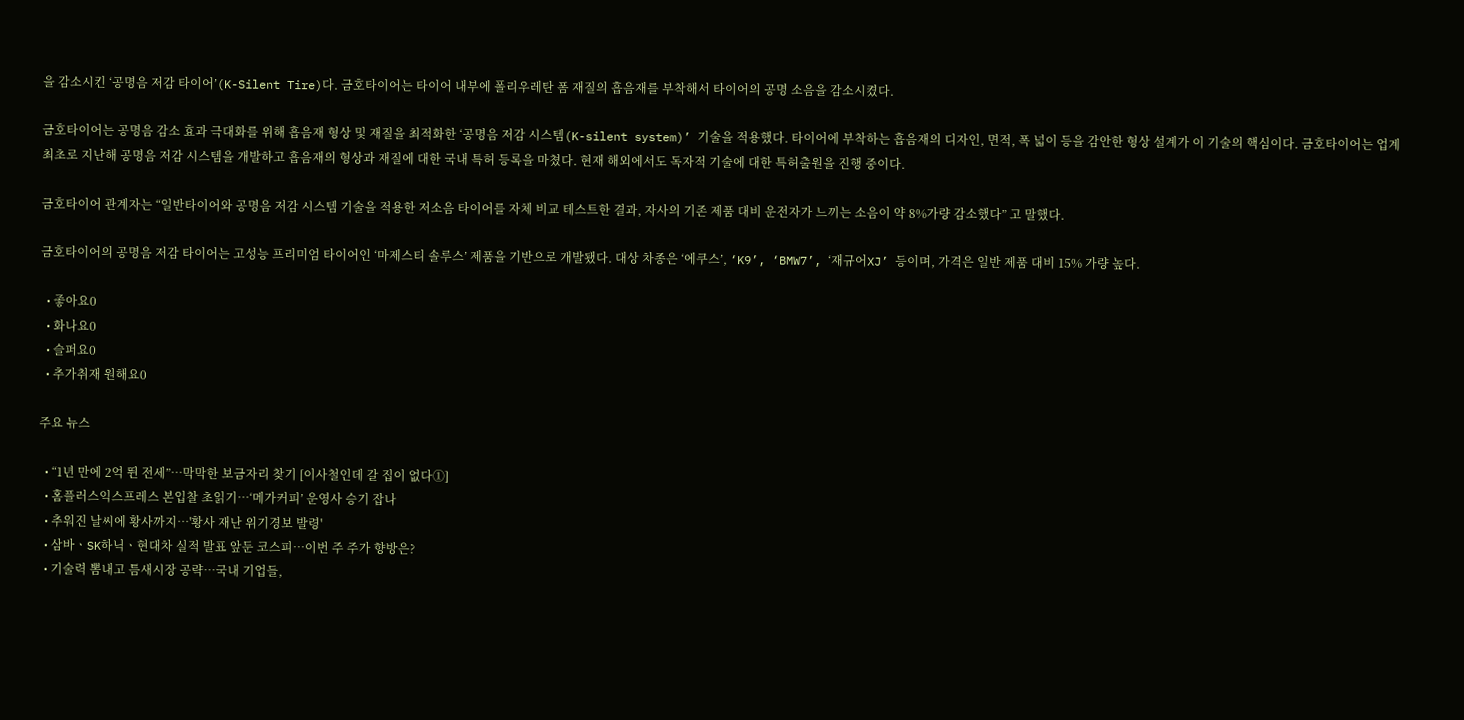을 감소시킨 ‘공명음 저감 타이어’(K-Silent Tire)다. 금호타이어는 타이어 내부에 폴리우레탄 폼 재질의 흡음재를 부착해서 타이어의 공명 소음을 감소시켰다.

금호타이어는 공명음 감소 효과 극대화를 위해 흡음재 형상 및 재질을 최적화한 ‘공명음 저감 시스템(K-silent system)’ 기술을 적용했다. 타이어에 부착하는 흡음재의 디자인, 면적, 폭 넓이 등을 감안한 형상 설계가 이 기술의 핵심이다. 금호타이어는 업계 최초로 지난해 공명음 저감 시스템을 개발하고 흡음재의 형상과 재질에 대한 국내 특허 등록을 마쳤다. 현재 해외에서도 독자적 기술에 대한 특허출원을 진행 중이다.

금호타이어 관계자는 “일반타이어와 공명음 저감 시스템 기술을 적용한 저소음 타이어를 자체 비교 테스트한 결과, 자사의 기존 제품 대비 운전자가 느끼는 소음이 약 8%가량 감소했다” 고 말했다.

금호타이어의 공명음 저감 타이어는 고성능 프리미엄 타이어인 ‘마제스티 솔루스’ 제품을 기반으로 개발됐다. 대상 차종은 ‘에쿠스’, ‘K9’, ‘BMW7’, ‘재규어XJ’ 등이며, 가격은 일반 제품 대비 15% 가량 높다.

  • 좋아요0
  • 화나요0
  • 슬퍼요0
  • 추가취재 원해요0

주요 뉴스

  • “1년 만에 2억 뛴 전세”⋯막막한 보금자리 찾기 [이사철인데 갈 집이 없다①]
  • 홈플러스익스프레스 본입찰 초읽기…‘메가커피’ 운영사 승기 잡나
  • 추워진 날씨에 황사까지…'황사 재난 위기경보 발령'
  • 삼바ㆍSK하닉ㆍ현대차 실적 발표 앞둔 코스피…이번 주 주가 향방은?
  • 기술력 뽐내고 틈새시장 공략…국내 기업들,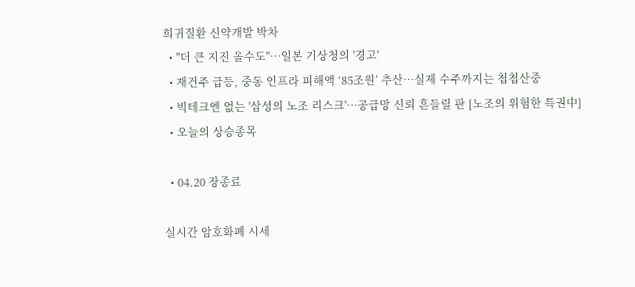희귀질환 신약개발 박차
  • "더 큰 지진 올수도"…일본 기상청의 '경고'
  • 재건주 급등, 중동 인프라 피해액 ‘85조원’ 추산⋯실제 수주까지는 첩첩산중
  • 빅테크엔 없는 '삼성의 노조 리스크'…공급망 신뢰 흔들릴 판 [노조의 위험한 특권中]
  • 오늘의 상승종목

  • 04.20 장종료

실시간 암호화폐 시세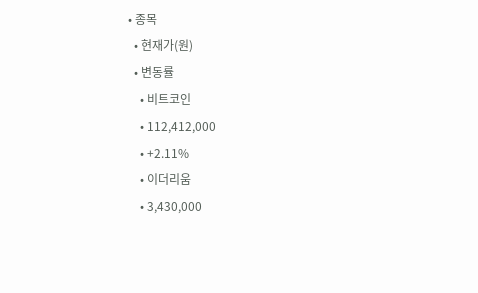• 종목
  • 현재가(원)
  • 변동률
    • 비트코인
    • 112,412,000
    • +2.11%
    • 이더리움
    • 3,430,000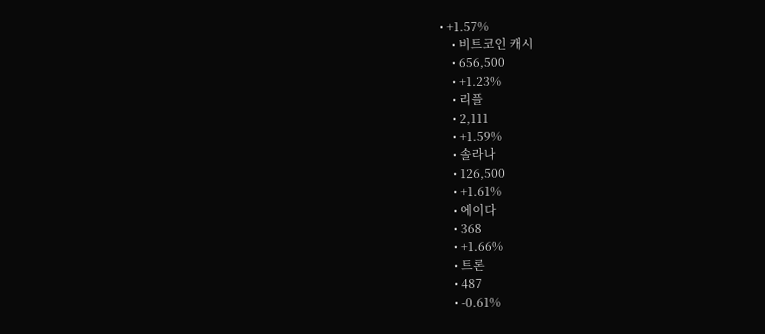• +1.57%
    • 비트코인 캐시
    • 656,500
    • +1.23%
    • 리플
    • 2,111
    • +1.59%
    • 솔라나
    • 126,500
    • +1.61%
    • 에이다
    • 368
    • +1.66%
    • 트론
    • 487
    • -0.61%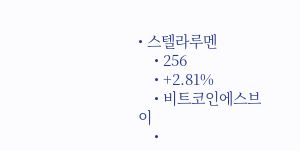• 스텔라루멘
    • 256
    • +2.81%
    • 비트코인에스브이
    •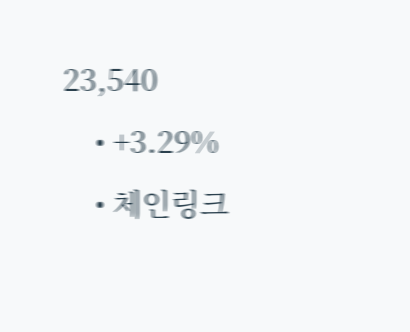23,540
    • +3.29%
    • 체인링크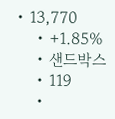• 13,770
    • +1.85%
    • 샌드박스
    • 119
    •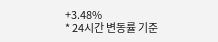+3.48%
* 24시간 변동률 기준